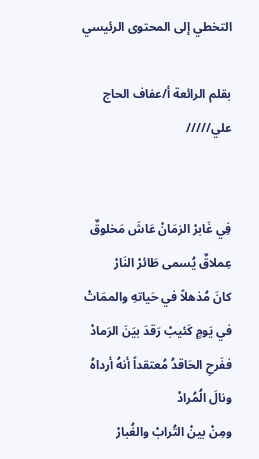التخطي إلى المحتوى الرئيسي

بقلم الرائعة أ/عفاف الحاج علي/////


فِي غَابرْ الزمَانْ عَاشَ مَخلوقٌ
عِملاقٌ يُسمى طَائرْ النَارْ
كانَ مُذهلاً في حَياتهِ والممَاتْ
في يَومٍ كَئيبْ رَقدَ بيَنَ الرَمادْ
ففَرحِ الحَاقدُ مُعتقداً أنهُ أرداهُ
ونالَ الُمُرادْ
ومِنْ بينْ التُرابْ والغُبارْ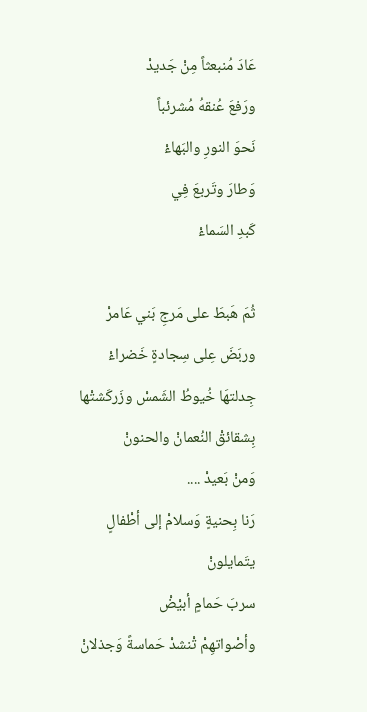عَادَ مُنبعثاً مِنْ جَديدْ
ورَفعَ عُنقهُ مُشرئباً
نَحوَ النورِ والبَهاءْ
وَطارَ وتَربعَ فِي
كَبدِ السَماءْ

ثُمَ هَبطَ على مَرجِ بَني عَامرْ
وربَضَ عِلى سِجادةٍ خَضراءْ
جِدلتهَا خُيوطُ الشَمسْ وزَركَشتْها
بِشقائقْ النُعمانْ والحنونْ
وَمنْ بَعيدْ ....
رَنا بِحنيةٍ وَسلامْ إلى أطْفالٍ يتَمايلونْ
سربَ حَمامٍ أبيْضْ
وأصْواتهِمْ تْنشدْ حَماسةً وَجذلانْ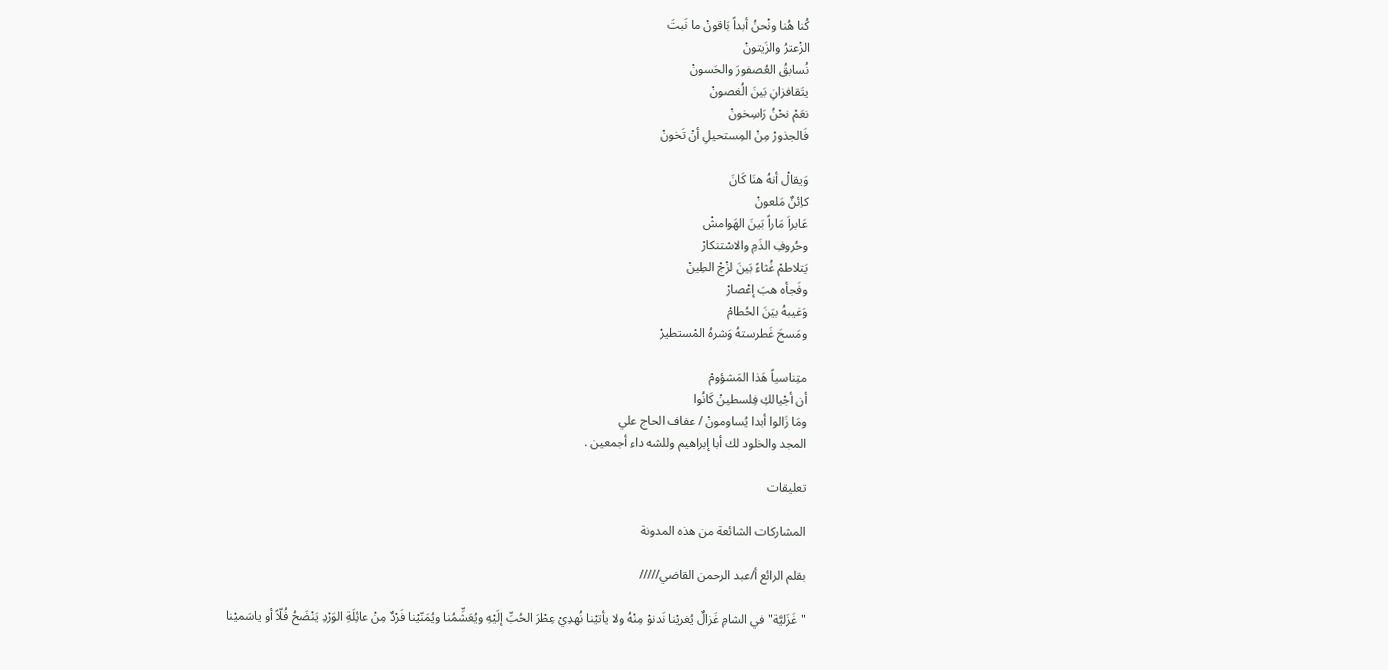كُنا هُنا ونْحنُ أبداً بَاقونْ ما نَبتَ
الزْعترُ والزَيتونْ
نُسابقُ العُصفورَ والحَسونْ
يتَقافزانِ بَينَ الُغصونْ
نعَمْ نحْنُ رَاسِخونْ
فَالجذورْ مِنْ المِستحيلِ أنْ تَخونْ

وَيقالْ أنهُ هنَا كَانَ
كاِئنٌ مَلعونْ
عَابراَ مَاراً بَينَ الهَوامشْ
وحُروفِ الذَمِ والاسْتنكارْ
يَتلاطمْ غُثاءً بَينَ لزْجْ الطِينْ
وفَجأه هبَ إعْصارْ
وَغيبهُ بيَنَ الحُطامْ
ومَسحَ غَطرستهُ وَشرهُ المْستطيرْ

متِناسياً هَذا المَشؤومْ
أن أجْيالكِ فِلسطينْ كَانُوا
ومَا زَالوا أبدا يُساومونْ / عفاف الحاج علي
المجد والخلود لك أبا إبراهيم وللشه داء أجمعين .

تعليقات

المشاركات الشائعة من هذه المدونة

بقلم الرائع أ/عبد الرحمن القاضي/////

"غَزَليَّة" في الشامِ غَزالٌ يُغريْنا نَدنوْ مِنْهُ ولا يأتيْنا نُهدِيْ عِطْرَ الحُبِّ إلَيْهِ ويُعَشِّمُنا ويُمَنّيْنا فَرْدٌ مِنْ عائِلَةِ الوَرْدِ يَنْضَحُ فُلّاً أو ياسَميْنا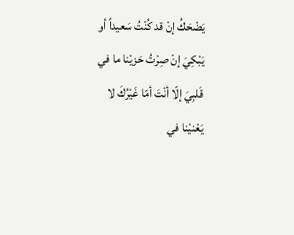يَضْحَكُ إنْ قد كُنْتُ سَعيداً أو يَبْكِيَ إنْ صِرْتُ حَزيْنا ما في قَلبِيَ إلّا أنْتَ أمّا غَيْرُكَ لا يَعْنيْنا في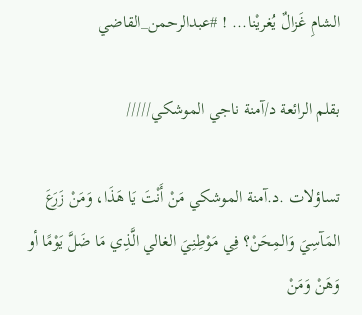الشامِ غَزالٌ يُغريْنا... ! #عبدالرحمن_القاضي

بقلم الرائعة د/آمنة ناجي الموشكي/////

تساؤلات .د.آمنة الموشكي مَنْ أَنْتَ يَا هَذَا، وَمَنْ زَرَعَ المَآسِيَ وَالمِحَنْ؟ فِي مَوْطِنِيَ الغالي الَّذِي مَا ضَلَّ يَوْمًا أو وَهَنْ وَمَنْ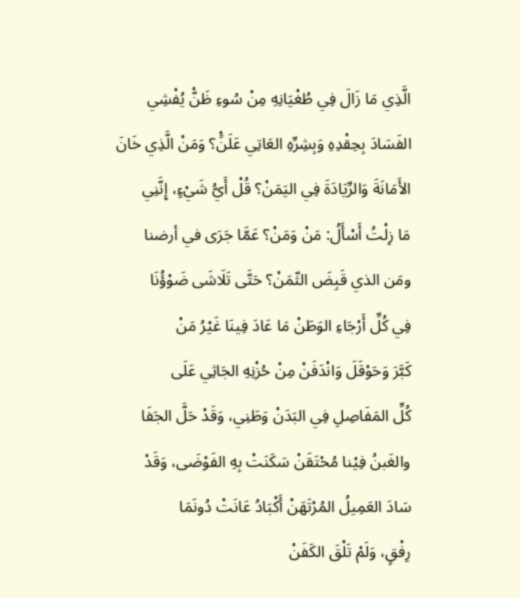الَّذِي مَا زَالَ فِي طُغْيَانِهِ مِنْ سُوءِ ظَنّْ يُفْشِي الفَسَادَ بِحِقْدِهِ وَبِشِرِّهِ العَاتِي عَلَنًْ؟ وَمَنْ الَّذِي خَانَ الأَمَانَةَ وَالرِّيَادَةَ فِي اليَمَنْ؟ قُلْ أَيُّ شَيْءٍ، إِنَّنِي    مَا زِلْتُ أَسْأَلُ: مَنْ وَمَنْ؟ عَمَّا جَرَى في أرضنا           ومَن الذي قَبِضَ الثّمَنْ؟ حَتَّى تَلَاشَى ضَوْؤُنَا              فِي كُلِّ أَرْجَاءِ الوَطَنْ مَا عَادَ فِينَا غَيْرُ مَنْ              كَبَّرَ وَحَوْقَلَ وَانْدَفَنْ مِنْ حُزْنِهِ الجَاثِي عَلَى           كُلِّ المَفَاصِلِ فِي البَدَنْ وَطَنِي، وَقَدْ حَلَّ الجَفَا               والغَبنُ فِيْنا مُحْتَقَنْ سَكَنَتْ بِهِ الفَوْضَى، وَقَدْ               سَادَ العَمِيلُ المُرْتَهَنْ أَكْبَادُ عَانَتْ دُونَمَا               رِفْقٍ، وَلَمْ تَلْقَ الكَفَنْ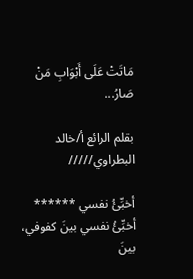مَاتَتْ عَلَى أَبْوَابِ مَنْ                صَارُ...

بقلم الرائع أ/خالد البطراوي/////

أخبِّئُ نفسي ****** أخبِّئُ نفسي بينَ كفوفي، بينَ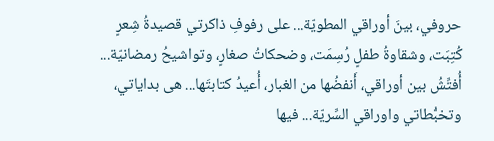حروفي، بينَ أوراقي المطويّة... على رفوفِ ذاكرتي قصيدةُ شِعرٍ كُتِبَت، وشقاوةُ طفلٍ رُسِمَت، وضحكاتُ صغارٍ، وتواشيحُ رمضانيّة... أُفتِّشُ بين أوراقي، أَنفضُها من الغبار، أُعيدُ كتابتَها... هى بداياتي، وتخبُّطاتي واوراقي السِّريّة... فيها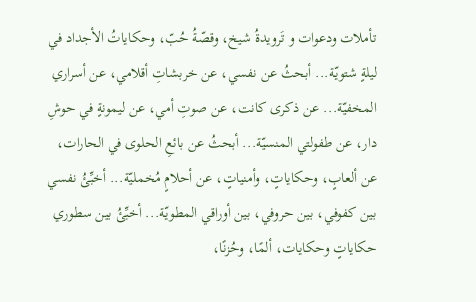تأملات ودعوات و تَرويدةُ شيخ، وقصّةُ حُبّ، وحكاياتُ الأجداد في ليلةٍ شتويّة... أبحثُ عن نفسي، عن خربشاتِ أقلامي، عن أسراري المخفيّة... عن ذكرى كانت، عن صوتِ أمي، عن ليمونةٍ في حوشِ دار، عن طفولتي المنسيّة... أبحثُ عن بائعِ الحلوى في الحارات، عن ألعابٍ، وحكاياتٍ، وأمنياتٍ، عن أحلامٍ مُخمليّة... أخبِّئُ نفسي بين كفوفي، بين حروفي، بين أوراقي المطويّة... أخبِّئُ بين سطوري حكاياتٍ وحكايات، ألمًا، وحُزنًا،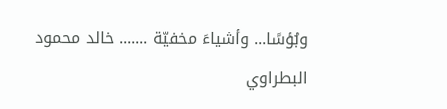وبُؤسًا... وأشياءَ مخفيّة ....... خالد محمود البطراوي